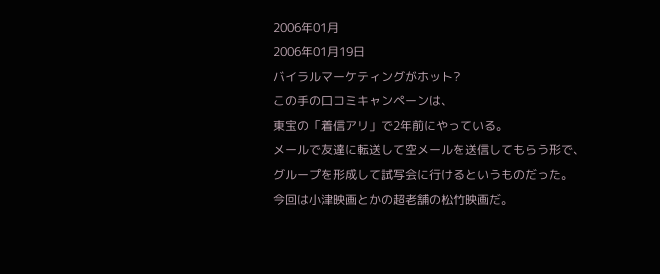2006年01月
2006年01月19日
バイラルマーケティングがホット?
この手の口コミキャンペーンは、
東宝の「着信アリ」で2年前にやっている。
メールで友達に転送して空メールを送信してもらう形で、
グループを形成して試写会に行けるというものだった。
今回は小津映画とかの超老舗の松竹映画だ。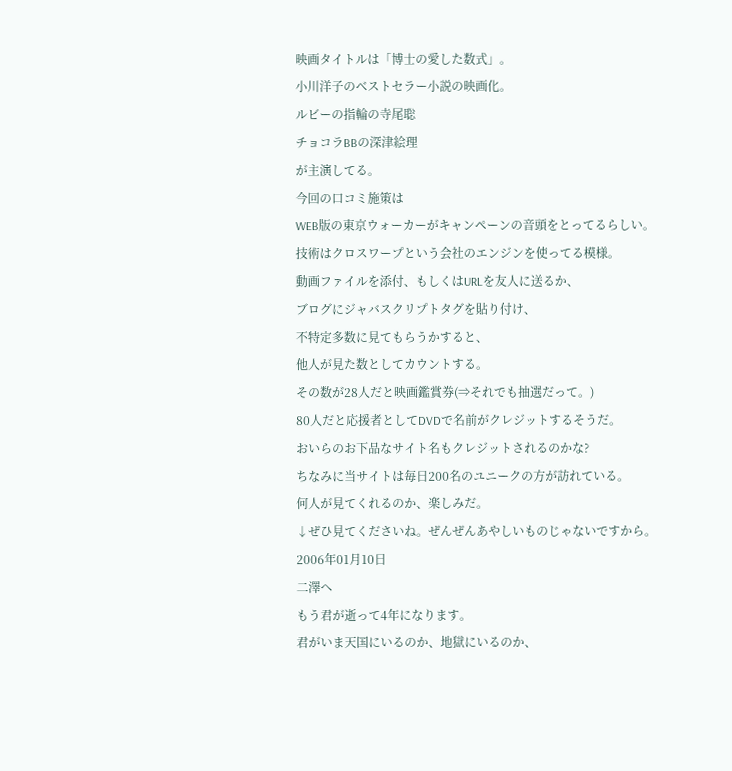映画タイトルは「博士の愛した数式」。
小川洋子のベストセラー小説の映画化。
ルビーの指輪の寺尾聡
チョコラBBの深津絵理
が主演してる。
今回の口コミ施策は
WEB版の東京ウォーカーがキャンペーンの音頭をとってるらしい。
技術はクロスワープという会社のエンジンを使ってる模様。
動画ファイルを添付、もしくはURLを友人に送るか、
ブログにジャバスクリプトタグを貼り付け、
不特定多数に見てもらうかすると、
他人が見た数としてカウントする。
その数が28人だと映画鑑賞券(⇒それでも抽選だって。)
80人だと応援者としてDVDで名前がクレジットするそうだ。
おいらのお下品なサイト名もクレジットされるのかな?
ちなみに当サイトは毎日200名のユニークの方が訪れている。
何人が見てくれるのか、楽しみだ。
↓ぜひ見てくださいね。ぜんぜんあやしいものじゃないですから。
2006年01月10日
二澤へ
もう君が逝って4年になります。
君がいま天国にいるのか、地獄にいるのか、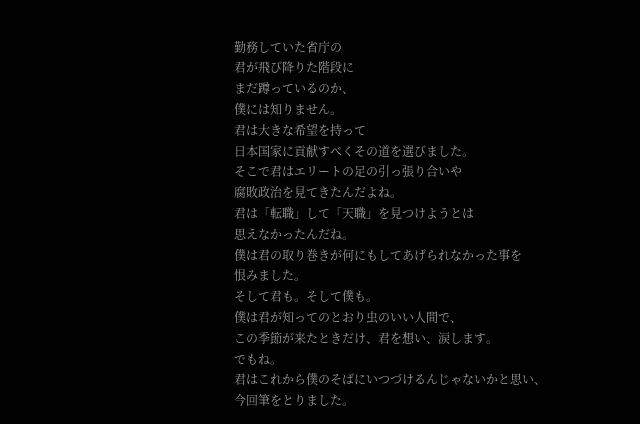勤務していた省庁の
君が飛び降りた階段に
まだ蹲っているのか、
僕には知りません。
君は大きな希望を持って
日本国家に貢献すべくその道を選びました。
そこで君はエリートの足の引っ張り合いや
腐敗政治を見てきたんだよね。
君は「転職」して「天職」を見つけようとは
思えなかったんだね。
僕は君の取り巻きが何にもしてあげられなかった事を
恨みました。
そして君も。そして僕も。
僕は君が知ってのとおり虫のいい人間で、
この季節が来たときだけ、君を想い、涙します。
でもね。
君はこれから僕のそばにいつづけるんじゃないかと思い、
今回筆をとりました。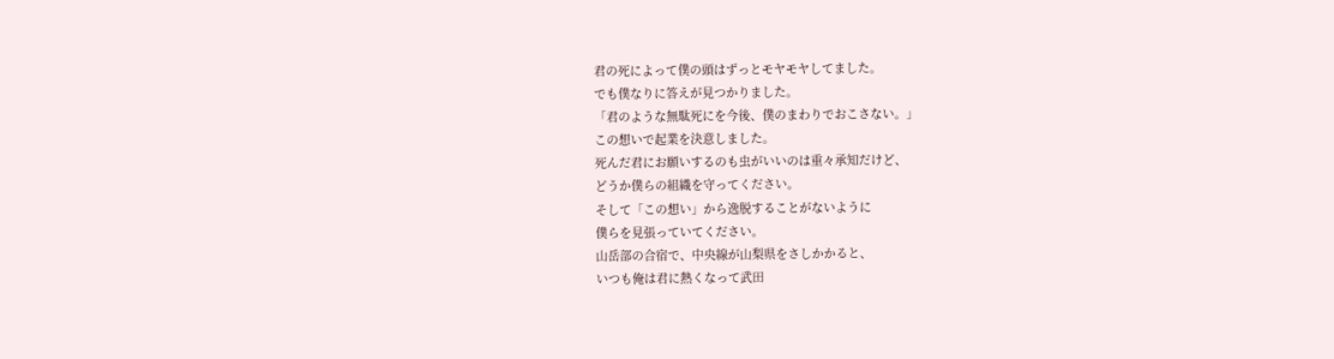君の死によって僕の頭はずっとモヤモヤしてました。
でも僕なりに答えが見つかりました。
「君のような無駄死にを今後、僕のまわりでおこさない。」
この想いで起業を決意しました。
死んだ君にお願いするのも虫がいいのは重々承知だけど、
どうか僕らの組織を守ってください。
そして「この想い」から逸脱することがないように
僕らを見張っていてください。
山岳部の合宿で、中央線が山梨県をさしかかると、
いつも俺は君に熱くなって武田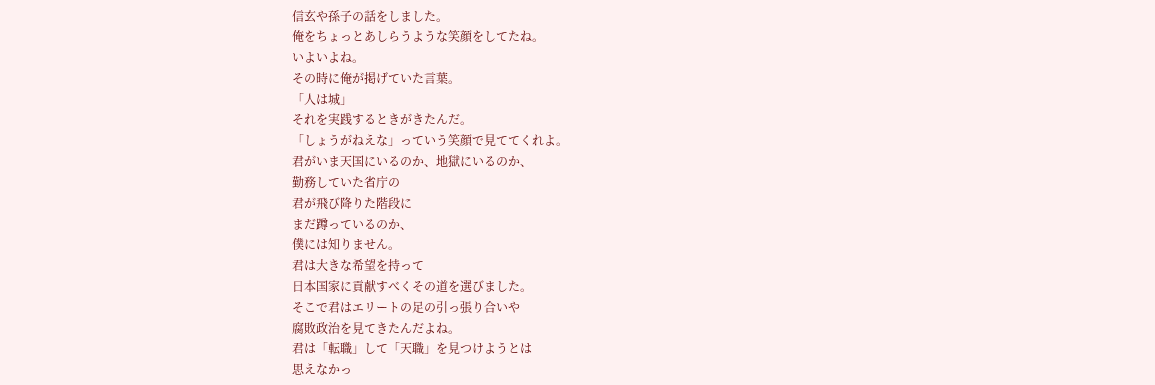信玄や孫子の話をしました。
俺をちょっとあしらうような笑顔をしてたね。
いよいよね。
その時に俺が掲げていた言葉。
「人は城」
それを実践するときがきたんだ。
「しょうがねえな」っていう笑顔で見ててくれよ。
君がいま天国にいるのか、地獄にいるのか、
勤務していた省庁の
君が飛び降りた階段に
まだ蹲っているのか、
僕には知りません。
君は大きな希望を持って
日本国家に貢献すべくその道を選びました。
そこで君はエリートの足の引っ張り合いや
腐敗政治を見てきたんだよね。
君は「転職」して「天職」を見つけようとは
思えなかっ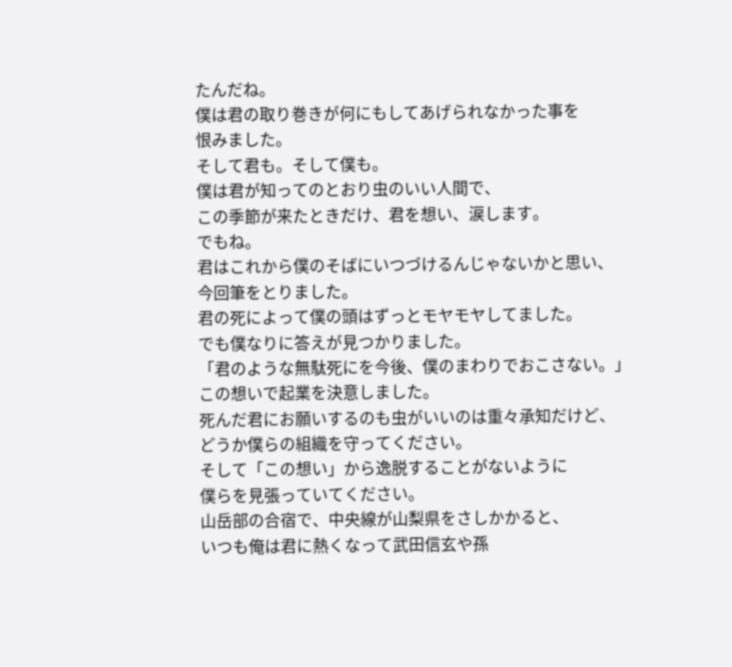たんだね。
僕は君の取り巻きが何にもしてあげられなかった事を
恨みました。
そして君も。そして僕も。
僕は君が知ってのとおり虫のいい人間で、
この季節が来たときだけ、君を想い、涙します。
でもね。
君はこれから僕のそばにいつづけるんじゃないかと思い、
今回筆をとりました。
君の死によって僕の頭はずっとモヤモヤしてました。
でも僕なりに答えが見つかりました。
「君のような無駄死にを今後、僕のまわりでおこさない。」
この想いで起業を決意しました。
死んだ君にお願いするのも虫がいいのは重々承知だけど、
どうか僕らの組織を守ってください。
そして「この想い」から逸脱することがないように
僕らを見張っていてください。
山岳部の合宿で、中央線が山梨県をさしかかると、
いつも俺は君に熱くなって武田信玄や孫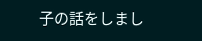子の話をしまし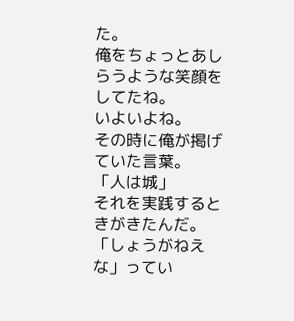た。
俺をちょっとあしらうような笑顔をしてたね。
いよいよね。
その時に俺が掲げていた言葉。
「人は城」
それを実践するときがきたんだ。
「しょうがねえな」ってい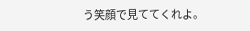う笑顔で見ててくれよ。